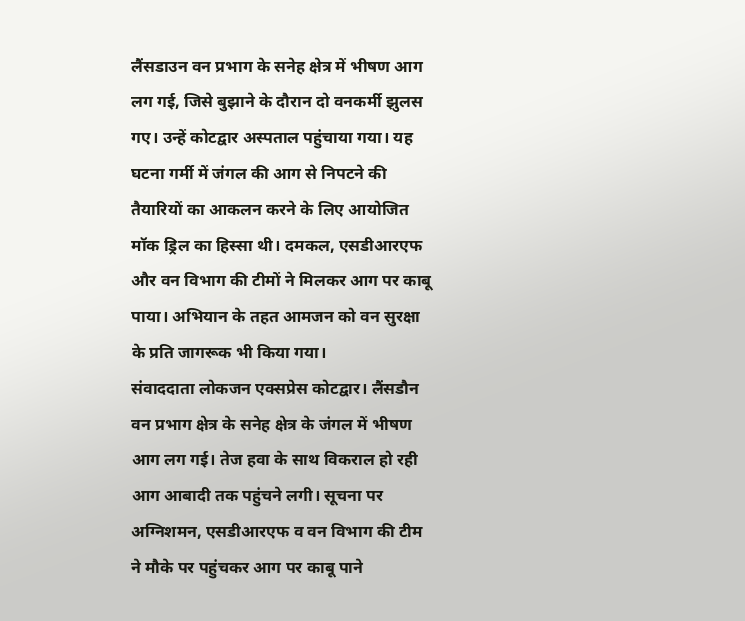लैंसडाउन वन प्रभाग के सनेह क्षेत्र में भीषण आग लग गई, जिसे बुझाने के दौरान दो वनकर्मी झुलस गए। उन्हें कोटद्वार अस्पताल पहुंचाया गया। यह घटना गर्मी में जंगल की आग से निपटने की तैयारियों का आकलन करने के लिए आयोजित मॉक ड्रिल का हिस्सा थी। दमकल, एसडीआरएफ और वन विभाग की टीमों ने मिलकर आग पर काबू पाया। अभियान के तहत आमजन को वन सुरक्षा के प्रति जागरूक भी किया गया।
संवाददाता लोकजन एक्सप्रेस कोटद्वार। लैंसडौन वन प्रभाग क्षेत्र के सनेह क्षेत्र के जंगल में भीषण आग लग गई। तेज हवा के साथ विकराल हो रही आग आबादी तक पहुंचने लगी। सूचना पर अग्निशमन, एसडीआरएफ व वन विभाग की टीम ने मौके पर पहुंचकर आग पर काबू पाने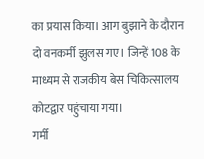का प्रयास किया। आग बुझाने के दौरान दो वनकर्मी झुलस गए। जिन्हें 108 के माध्यम से राजकीय बेस चिकित्सालय कोटद्वार पहुंचाया गया।
गर्मी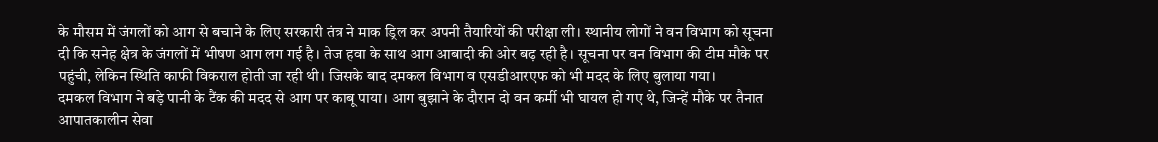के मौसम में जंगलों को आग से बचाने के लिए सरकारी तंत्र ने माक ड्रिल कर अपनी तैयारियों की परीक्षा ली। स्थानीय लोगों ने वन विभाग को सूचना दी कि सनेह क्षेत्र के जंगलों में भीषण आग लग गई है। तेज हवा के साथ आग आबादी की ओर बढ़ रही है। सूचना पर वन विभाग की टीम मौके पर पहुंची, लेकिन स्थिति काफी विकराल होती जा रही थी। जिसके बाद दमकल विभाग व एसडीआरएफ को भी मदद के लिए बुलाया गया।
दमकल विभाग ने बड़े पानी के टैंक की मदद से आग पर काबू पाया। आग बुझाने के दौरान दो वन कर्मी भी घायल हो गए थे, जिन्हें मौके पर तैनात आपातकालीन सेवा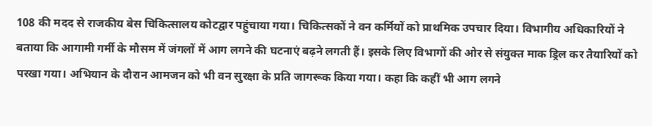108 की मदद से राजकीय बेस चिकित्सालय कोटद्वार पहुंचाया गया। चिकित्सकों ने वन कर्मियों को प्राथमिक उपचार दिया। विभागीय अधिकारियों ने बताया कि आगामी गर्मी के मौसम में जंगलों में आग लगने की घटनाएं बढ़ने लगती हैं। इसके लिए विभागों की ओर से संयुक्त माक ड्रिल कर तैयारियों को परखा गया। अभियान के दौरान आमजन को भी वन सुरक्षा के प्रति जागरूक किया गया। कहा कि कहीं भी आग लगने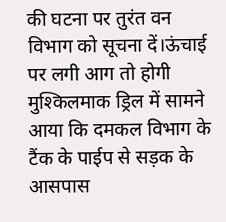की घटना पर तुरंत वन विभाग को सूचना दें।ऊंचाई पर लगी आग तो होगी मुश्किलमाक ड्रिल में सामने आया कि दमकल विभाग के टैंक के पाईप से सड़क के आसपास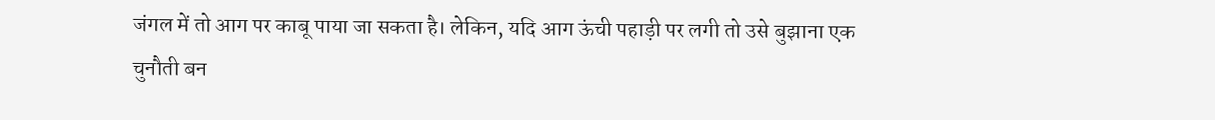जंगल में तो आग पर काबू पाया जा सकता है। लेकिन, यदि आग ऊंची पहाड़ी पर लगी तो उसे बुझाना एक चुनौती बन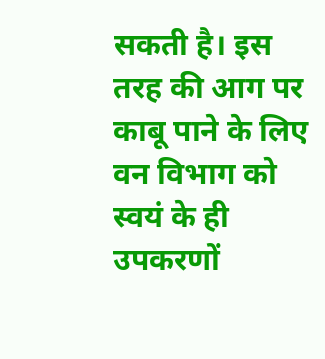सकती है। इस तरह की आग पर काबू पाने के लिए वन विभाग को स्वयं के ही उपकरणों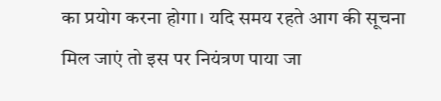का प्रयोग करना होगा। यदि समय रहते आग की सूचना मिल जाएं तो इस पर नियंत्रण पाया जा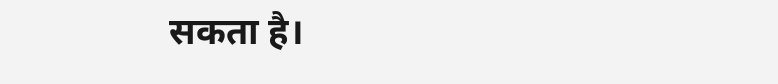सकता है।